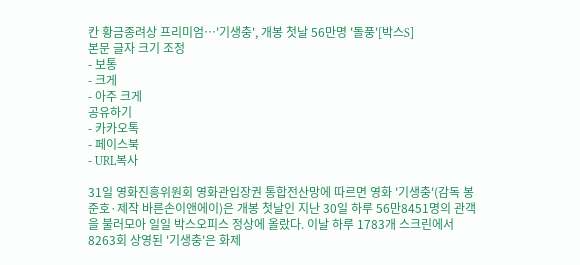칸 황금종려상 프리미엄…'기생충', 개봉 첫날 56만명 '돌풍'[박스S]
본문 글자 크기 조정
- 보통
- 크게
- 아주 크게
공유하기
- 카카오톡
- 페이스북
- URL복사

31일 영화진흥위원회 영화관입장권 통합전산망에 따르면 영화 '기생충'(감독 봉준호·제작 바른손이앤에이)은 개봉 첫날인 지난 30일 하루 56만8451명의 관객을 불러모아 일일 박스오피스 정상에 올랐다. 이날 하루 1783개 스크린에서 8263회 상영된 '기생충'은 화제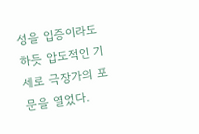성을 입증이라도 하듯 압도적인 기세로 극장가의 포문을 열었다.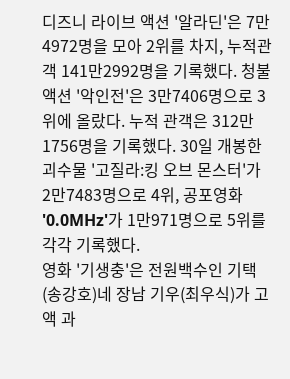디즈니 라이브 액션 '알라딘'은 7만4972명을 모아 2위를 차지, 누적관객 141만2992명을 기록했다. 청불 액션 '악인전'은 3만7406명으로 3위에 올랐다. 누적 관객은 312만1756명을 기록했다. 30일 개봉한 괴수물 '고질라:킹 오브 몬스터'가 2만7483명으로 4위, 공포영화 '0.0MHz'가 1만971명으로 5위를 각각 기록했다.
영화 '기생충'은 전원백수인 기택(송강호)네 장남 기우(최우식)가 고액 과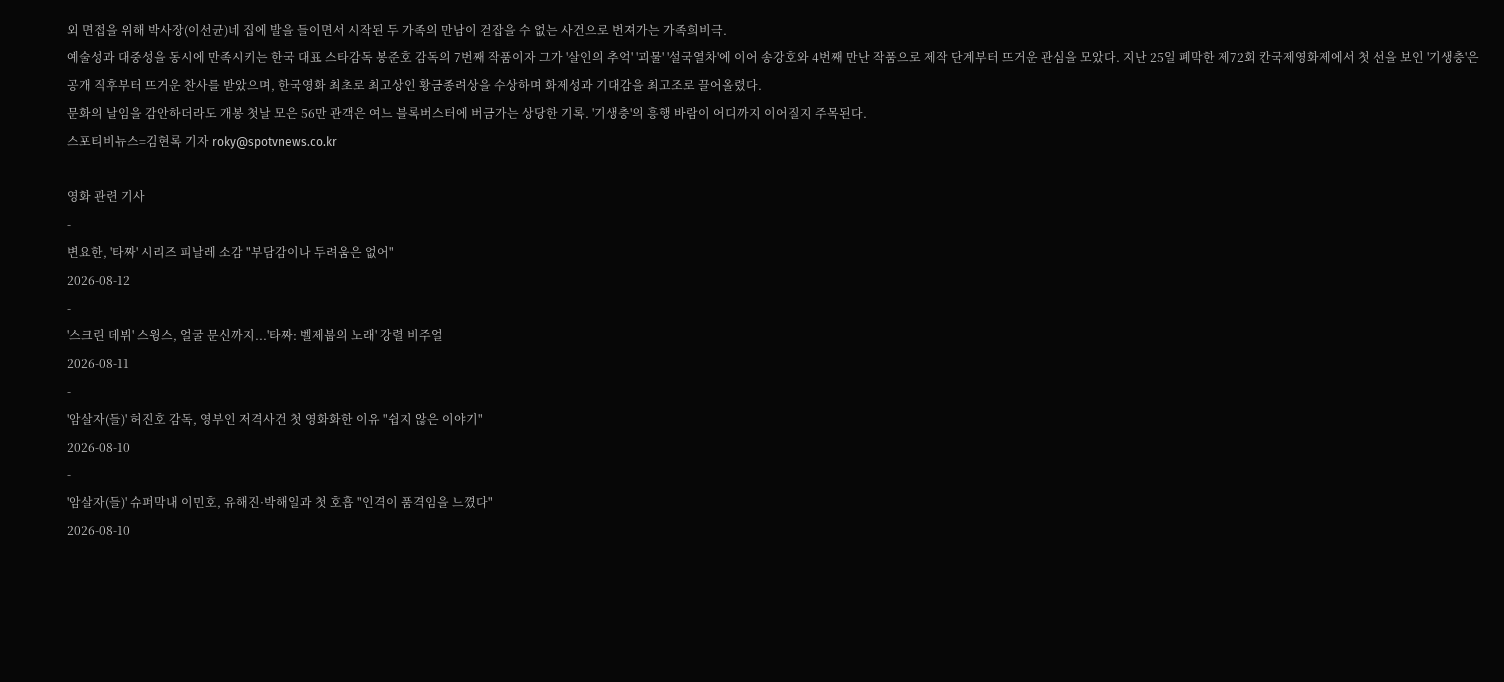외 면접을 위해 박사장(이선균)네 집에 발을 들이면서 시작된 두 가족의 만남이 걷잡을 수 없는 사건으로 번져가는 가족희비극.
예술성과 대중성을 동시에 만족시키는 한국 대표 스타감독 봉준호 감독의 7번째 작품이자 그가 '살인의 추억' '괴물' '설국열차'에 이어 송강호와 4번째 만난 작품으로 제작 단계부터 뜨거운 관심을 모았다. 지난 25일 폐막한 제72회 칸국제영화제에서 첫 선을 보인 '기생충'은 공개 직후부터 뜨거운 찬사를 받았으며, 한국영화 최초로 최고상인 황금종려상을 수상하며 화제성과 기대감을 최고조로 끌어올렸다.
문화의 날임을 감안하더라도 개봉 첫날 모은 56만 관객은 여느 블록버스터에 버금가는 상당한 기록. '기생충'의 흥행 바람이 어디까지 이어질지 주목된다.
스포티비뉴스=김현록 기자 roky@spotvnews.co.kr

영화 관련 기사
-
변요한, '타짜' 시리즈 피날레 소감 "부담감이나 두려움은 없어"
2026-08-12
-
'스크린 데뷔' 스윙스, 얼굴 문신까지...'타짜: 벨제붑의 노래' 강렬 비주얼
2026-08-11
-
'암살자(들)' 허진호 감독, 영부인 저격사건 첫 영화화한 이유 "쉽지 않은 이야기"
2026-08-10
-
'암살자(들)' 슈퍼막내 이민호, 유해진·박해일과 첫 호흡 "인격이 품격임을 느꼈다"
2026-08-10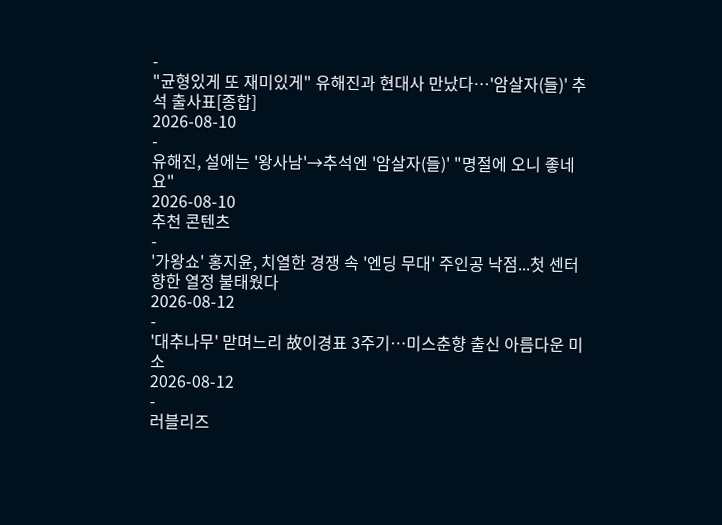-
"균형있게 또 재미있게" 유해진과 현대사 만났다…'암살자(들)' 추석 출사표[종합]
2026-08-10
-
유해진, 설에는 '왕사남'→추석엔 '암살자(들)' "명절에 오니 좋네요"
2026-08-10
추천 콘텐츠
-
'가왕쇼' 홍지윤, 치열한 경쟁 속 '엔딩 무대' 주인공 낙점...첫 센터 향한 열정 불태웠다
2026-08-12
-
'대추나무' 맏며느리 故이경표 3주기…미스춘향 출신 아름다운 미소
2026-08-12
-
러블리즈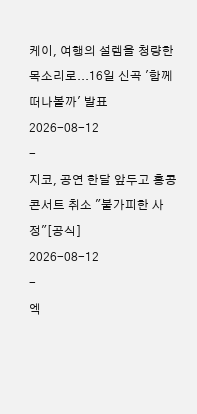케이, 여행의 설렘을 청량한 목소리로...16일 신곡 '함께 떠나볼까' 발표
2026-08-12
-
지코, 공연 한달 앞두고 홍콩 콘서트 취소 "불가피한 사정"[공식]
2026-08-12
-
엑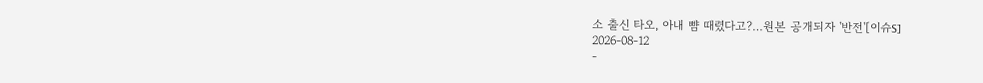소 출신 타오, 아내 뺨 때렸다고?…원본 공개되자 '반전'[이슈S]
2026-08-12
-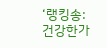‘랭킹송: 건강한가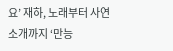요’ 재하, 노래부터 사연 소개까지 ‘만능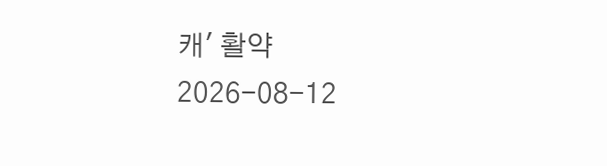캐' 활약
2026-08-12